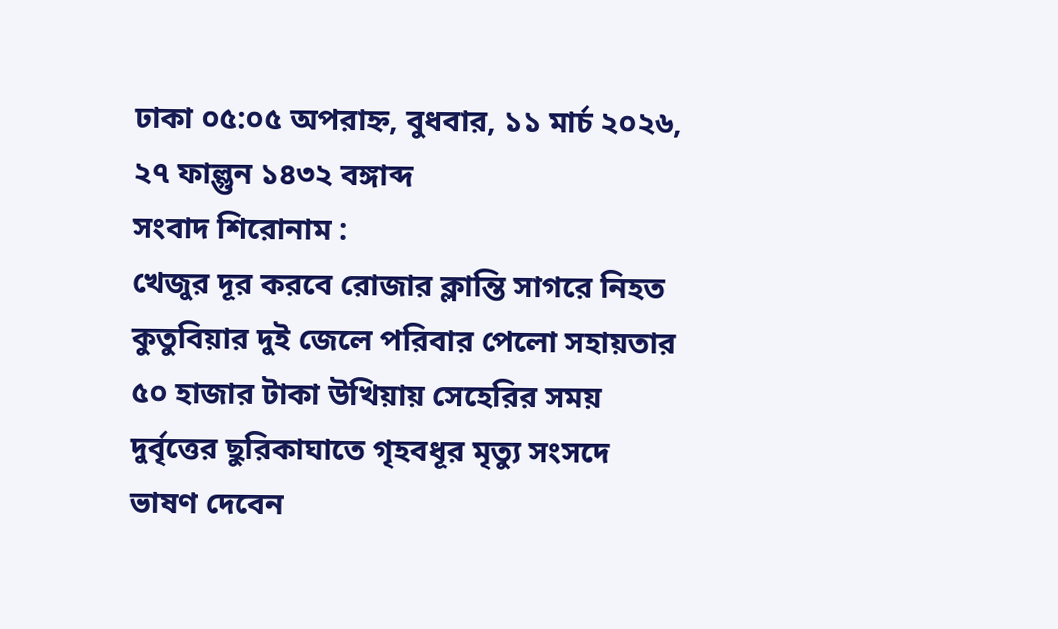ঢাকা ০৫:০৫ অপরাহ্ন, বুধবার, ১১ মার্চ ২০২৬, ২৭ ফাল্গুন ১৪৩২ বঙ্গাব্দ
সংবাদ শিরোনাম :
খেজুর দূর করবে রোজার ক্লান্তি সাগরে নিহত কুতুবিয়ার দুই জেলে পরিবার পেলো সহায়তার ৫০ হাজার টাকা উখিয়ায় সেহেরির সময় দুর্বৃত্তের ছুরিকাঘাতে গৃহবধূর মৃত্যু সংসদে ভাষণ দেবেন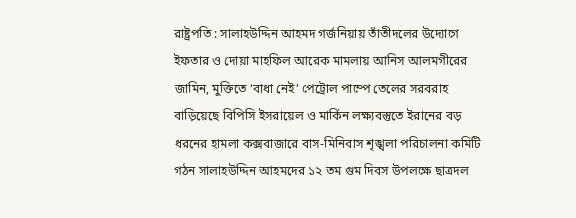রাষ্ট্রপতি : সালাহউদ্দিন আহমদ গর্জনিয়ায় তাঁতীদলের উদ্যোগে ইফতার ও দোয়া মাহফিল আরেক মামলায় আনিস আলমগীরের জামিন, মুক্তিতে ‘বাধা নেই’ পেট্রোল পাম্পে তেলের সরবরাহ বাড়িয়েছে বিপিসি ইসরায়েল ও মার্কিন লক্ষ্যবস্তুতে ইরানের বড় ধরনের হামলা কক্সবাজারে বাস-মিনিবাস শৃঙ্খলা পরিচালনা কমিটি গঠন সালাহউদ্দিন আহমদের ১২ তম গুম দিবস উপলক্ষে ছাত্রদল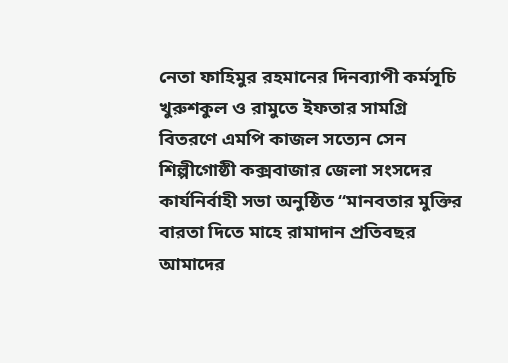নেতা ফাহিমুর রহমানের দিনব্যাপী কর্মসূচি খুরুশকুল ও রামুতে ইফতার সামগ্রি বিতরণে এমপি কাজল সত্যেন সেন শিল্পীগোষ্ঠী কক্সবাজার জেলা সংসদের কার্যনির্বাহী সভা অনুষ্ঠিত “মানবতার মুক্তির বারতা দিতে মাহে রামাদান প্রতিবছর আমাদের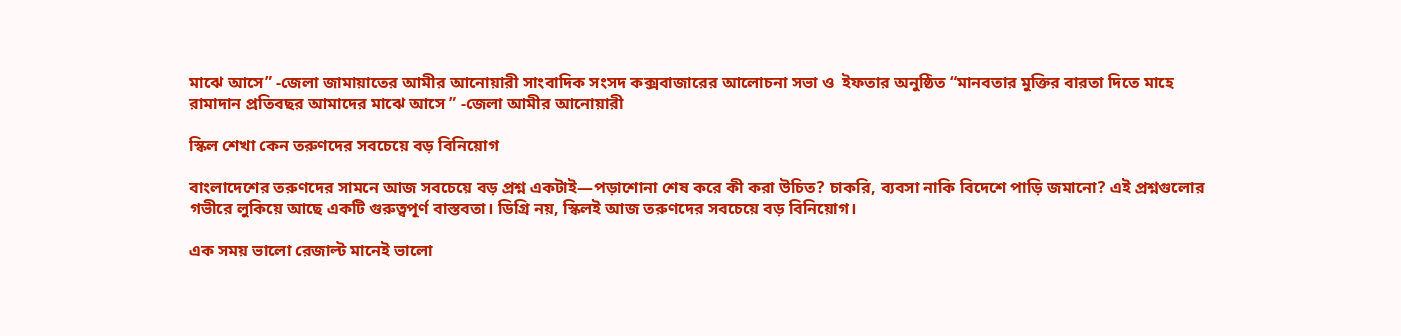মাঝে আসে” -জেলা জামায়াতের আমীর আনোয়ারী সাংবাদিক সংসদ কক্সবাজারের আলোচনা সভা ও  ইফতার অনুষ্ঠিত “মানবতার মুক্তির বারতা দিতে মাহে রামাদান প্রতিবছর আমাদের মাঝে আসে ” -জেলা আমীর আনোয়ারী

স্কিল শেখা কেন তরুণদের সবচেয়ে বড় বিনিয়োগ

বাংলাদেশের তরুণদের সামনে আজ সবচেয়ে বড় প্রশ্ন একটাই—পড়াশোনা শেষ করে কী করা উচিত? চাকরি, ব্যবসা নাকি বিদেশে পাড়ি জমানো? এই প্রশ্নগুলোর গভীরে লুকিয়ে আছে একটি গুরুত্বপূর্ণ বাস্তবতা। ডিগ্রি নয়, স্কিলই আজ তরুণদের সবচেয়ে বড় বিনিয়োগ।

এক সময় ভালো রেজাল্ট মানেই ভালো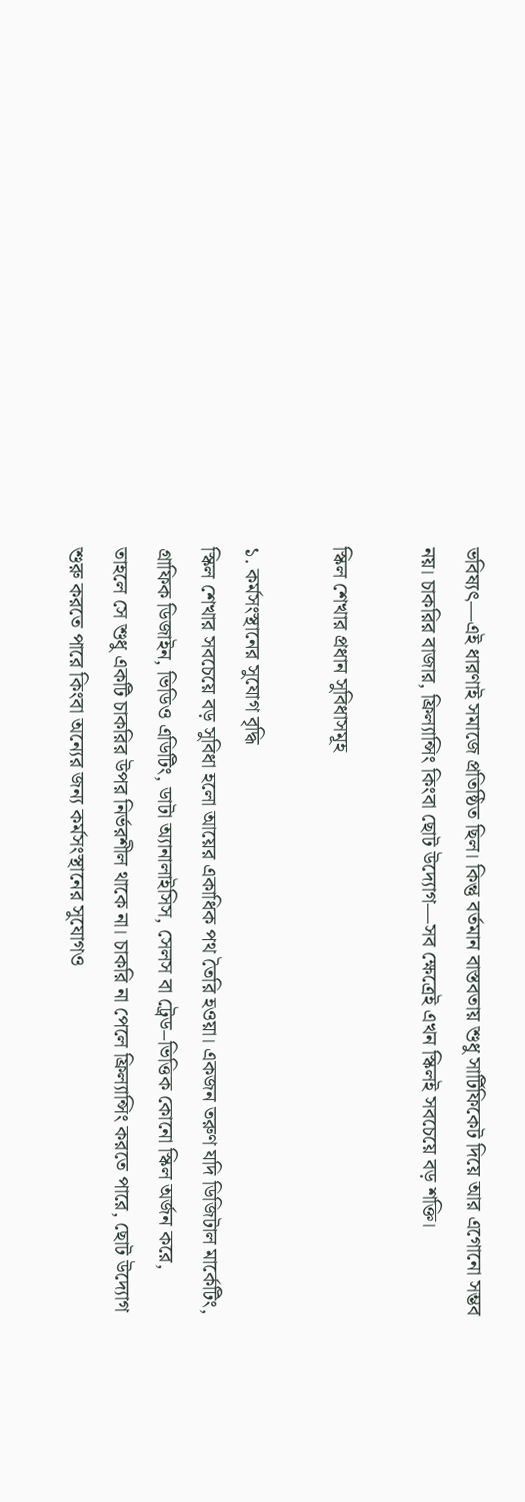ভবিষ্যৎ—এই ধারণাই সমাজে প্রতিষ্ঠিত ছিল। কিন্তু বর্তমান বাস্তবতায় শুধু সার্টিফিকেট দিয়ে আর এগোনো সম্ভব নয়। চাকরির বাজার, ফ্রিল্যান্সিং কিংবা ছোট উদ্যোগ—সব ক্ষেত্রেই এখন স্কিলই সবচেয়ে বড় শক্তি।

স্কিল শেখার প্রধান সুবিধাসমূহ

১. কর্মসংস্থানের সুযোগ বৃদ্ধি
স্কিল শেখার সবচেয়ে বড় সুবিধা হলো আয়ের একাধিক পথ তৈরি হওয়া। একজন তরুণ যদি ডিজিটাল মার্কেটিং, গ্রাফিক ডিজাইন, ভিডিও এডিটিং, ডাটা অ্যানালাইসিস, সেলস বা ট্রেড–ভিত্তিক কোনো স্কিল অর্জন করে, তাহলে সে শুধু একটি চাকরির উপর নির্ভরশীল থাকে না। চাকরি না পেলে ফ্রিল্যান্সিং করতে পারে, ছোট উদ্যোগ শুরু করতে পারে কিংবা অন্যের জন্য কর্মসংস্থানের সুযোগও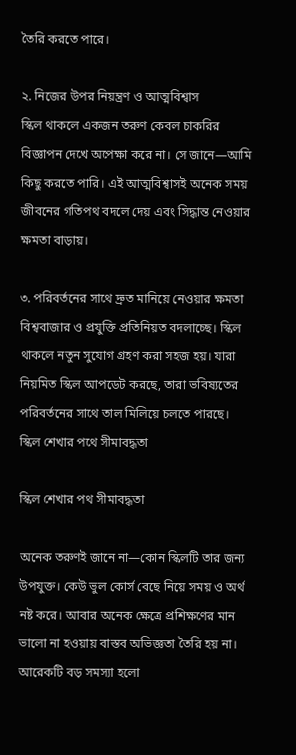তৈরি করতে পারে।

২. নিজের উপর নিয়ন্ত্রণ ও আত্মবিশ্বাস
স্কিল থাকলে একজন তরুণ কেবল চাকরির বিজ্ঞাপন দেখে অপেক্ষা করে না। সে জানে—আমি কিছু করতে পারি। এই আত্মবিশ্বাসই অনেক সময় জীবনের গতিপথ বদলে দেয় এবং সিদ্ধান্ত নেওয়ার ক্ষমতা বাড়ায়।

৩. পরিবর্তনের সাথে দ্রুত মানিয়ে নেওয়ার ক্ষমতা
বিশ্ববাজার ও প্রযুক্তি প্রতিনিয়ত বদলাচ্ছে। স্কিল থাকলে নতুন সুযোগ গ্রহণ করা সহজ হয়। যারা নিয়মিত স্কিল আপডেট করছে, তারা ভবিষ্যতের পরিবর্তনের সাথে তাল মিলিয়ে চলতে পারছে।
স্কিল শেখার পথে সীমাবদ্ধতা

স্কিল শেখার পথ সীমাবদ্ধতা

অনেক তরুণই জানে না—কোন স্কিলটি তার জন্য উপযুক্ত। কেউ ভুল কোর্স বেছে নিয়ে সময় ও অর্থ নষ্ট করে। আবার অনেক ক্ষেত্রে প্রশিক্ষণের মান ভালো না হওয়ায় বাস্তব অভিজ্ঞতা তৈরি হয় না।
আরেকটি বড় সমস্যা হলো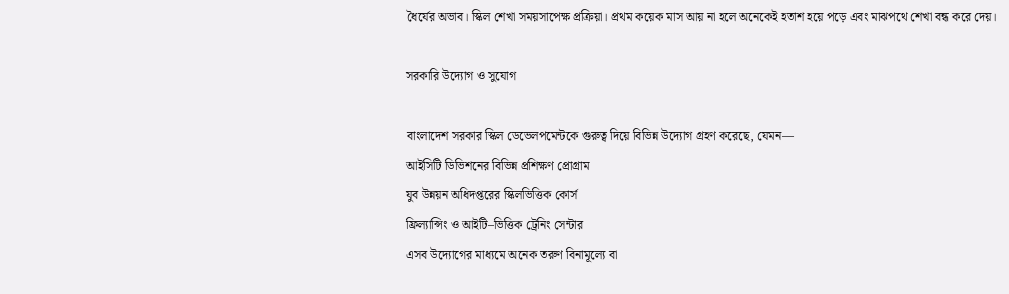ধৈর্যের অভাব। স্কিল শেখা সময়সাপেক্ষ প্রক্রিয়া। প্রথম কয়েক মাস আয় না হলে অনেকেই হতাশ হয়ে পড়ে এবং মাঝপথে শেখা বন্ধ করে দেয়।

সরকারি উদ্যোগ ও সুযোগ

বাংলাদেশ সরকার স্কিল ডেভেলপমেন্টকে গুরুত্ব দিয়ে বিভিন্ন উদ্যোগ গ্রহণ করেছে, যেমন—
আইসিটি ডিভিশনের বিভিন্ন প্রশিক্ষণ প্রোগ্রাম
যুব উন্নয়ন অধিদপ্তরের স্কিলভিত্তিক কোর্স
ফ্রিল্যান্সিং ও আইটি–ভিত্তিক ট্রেনিং সেন্টার
এসব উদ্যোগের মাধ্যমে অনেক তরুণ বিনামূল্যে বা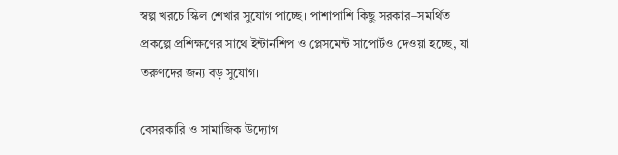স্বল্প খরচে স্কিল শেখার সুযোগ পাচ্ছে। পাশাপাশি কিছু সরকার–সমর্থিত প্রকল্পে প্রশিক্ষণের সাথে ইন্টার্নশিপ ও প্লেসমেন্ট সাপোর্টও দেওয়া হচ্ছে, যা তরুণদের জন্য বড় সুযোগ।

বেসরকারি ও সামাজিক উদ্যোগ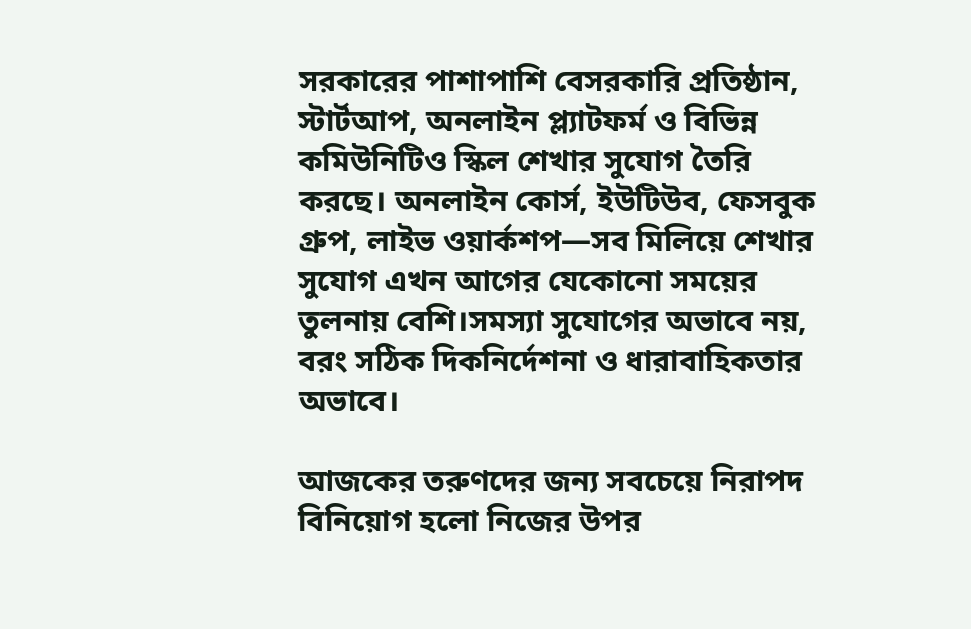সরকারের পাশাপাশি বেসরকারি প্রতিষ্ঠান, স্টার্টআপ, অনলাইন প্ল্যাটফর্ম ও বিভিন্ন কমিউনিটিও স্কিল শেখার সুযোগ তৈরি করছে। অনলাইন কোর্স, ইউটিউব, ফেসবুক গ্রুপ, লাইভ ওয়ার্কশপ—সব মিলিয়ে শেখার সুযোগ এখন আগের যেকোনো সময়ের তুলনায় বেশি।সমস্যা সুযোগের অভাবে নয়, বরং সঠিক দিকনির্দেশনা ও ধারাবাহিকতার অভাবে।

আজকের তরুণদের জন্য সবচেয়ে নিরাপদ বিনিয়োগ হলো নিজের উপর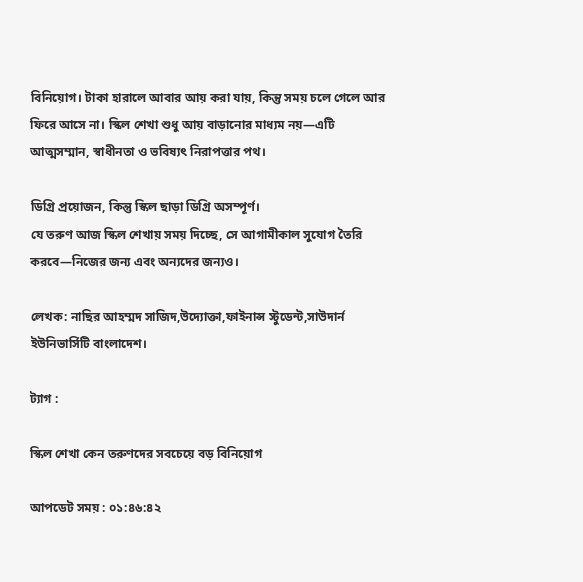বিনিয়োগ। টাকা হারালে আবার আয় করা যায়, কিন্তু সময় চলে গেলে আর ফিরে আসে না। স্কিল শেখা শুধু আয় বাড়ানোর মাধ্যম নয়—এটি আত্মসম্মান, স্বাধীনতা ও ভবিষ্যৎ নিরাপত্তার পথ।

ডিগ্রি প্রয়োজন, কিন্তু স্কিল ছাড়া ডিগ্রি অসম্পূর্ণ।
যে তরুণ আজ স্কিল শেখায় সময় দিচ্ছে, সে আগামীকাল সুযোগ তৈরি করবে—নিজের জন্য এবং অন্যদের জন্যও।

লেখক: নাছির আহম্মদ সাজিদ,উদ্যোক্তা,ফাইনান্স স্টুডেন্ট,সাউদার্ন ইউনিভার্সিটি বাংলাদেশ।

ট্যাগ :

স্কিল শেখা কেন তরুণদের সবচেয়ে বড় বিনিয়োগ

আপডেট সময় : ০১:৪৬:৪২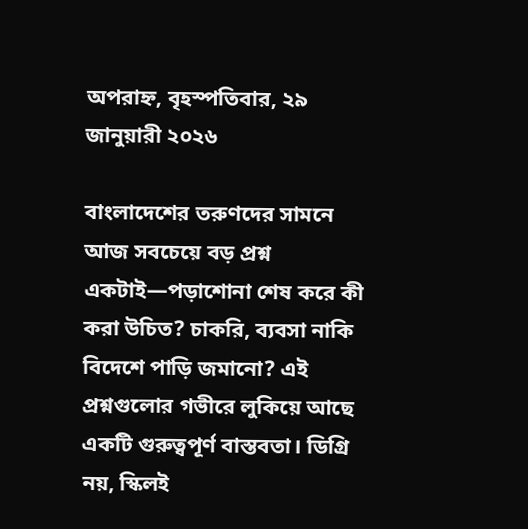অপরাহ্ন, বৃহস্পতিবার, ২৯ জানুয়ারী ২০২৬

বাংলাদেশের তরুণদের সামনে আজ সবচেয়ে বড় প্রশ্ন একটাই—পড়াশোনা শেষ করে কী করা উচিত? চাকরি, ব্যবসা নাকি বিদেশে পাড়ি জমানো? এই প্রশ্নগুলোর গভীরে লুকিয়ে আছে একটি গুরুত্বপূর্ণ বাস্তবতা। ডিগ্রি নয়, স্কিলই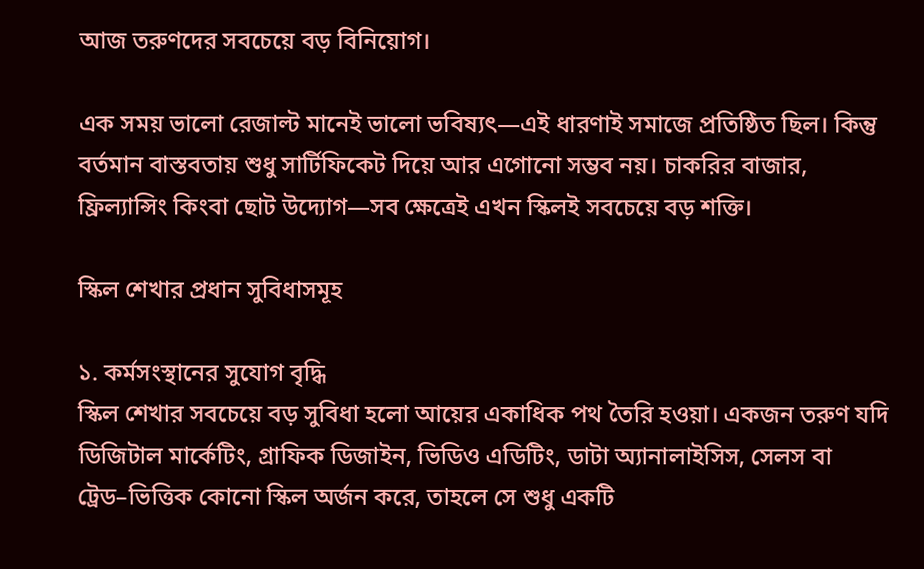আজ তরুণদের সবচেয়ে বড় বিনিয়োগ।

এক সময় ভালো রেজাল্ট মানেই ভালো ভবিষ্যৎ—এই ধারণাই সমাজে প্রতিষ্ঠিত ছিল। কিন্তু বর্তমান বাস্তবতায় শুধু সার্টিফিকেট দিয়ে আর এগোনো সম্ভব নয়। চাকরির বাজার, ফ্রিল্যান্সিং কিংবা ছোট উদ্যোগ—সব ক্ষেত্রেই এখন স্কিলই সবচেয়ে বড় শক্তি।

স্কিল শেখার প্রধান সুবিধাসমূহ

১. কর্মসংস্থানের সুযোগ বৃদ্ধি
স্কিল শেখার সবচেয়ে বড় সুবিধা হলো আয়ের একাধিক পথ তৈরি হওয়া। একজন তরুণ যদি ডিজিটাল মার্কেটিং, গ্রাফিক ডিজাইন, ভিডিও এডিটিং, ডাটা অ্যানালাইসিস, সেলস বা ট্রেড–ভিত্তিক কোনো স্কিল অর্জন করে, তাহলে সে শুধু একটি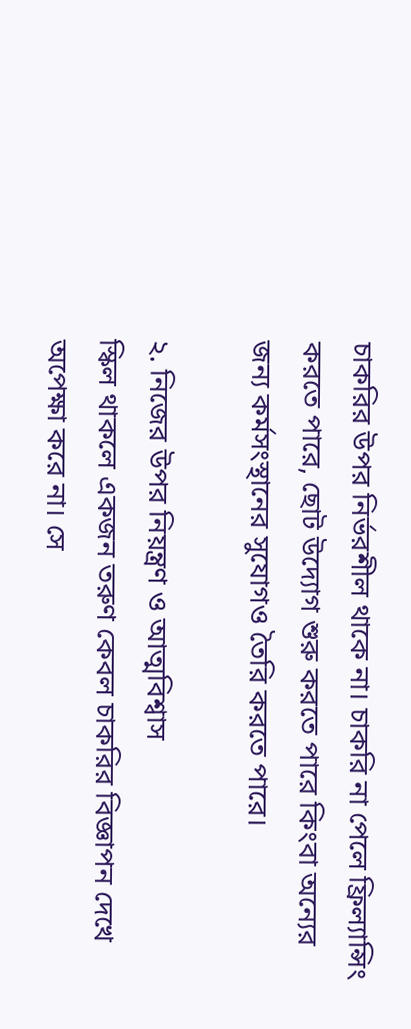চাকরির উপর নির্ভরশীল থাকে না। চাকরি না পেলে ফ্রিল্যান্সিং করতে পারে, ছোট উদ্যোগ শুরু করতে পারে কিংবা অন্যের জন্য কর্মসংস্থানের সুযোগও তৈরি করতে পারে।

২. নিজের উপর নিয়ন্ত্রণ ও আত্মবিশ্বাস
স্কিল থাকলে একজন তরুণ কেবল চাকরির বিজ্ঞাপন দেখে অপেক্ষা করে না। সে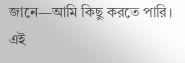জানে—আমি কিছু করতে পারি। এই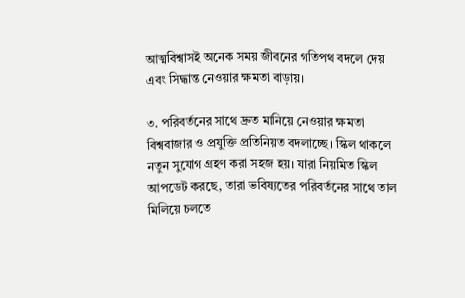আত্মবিশ্বাসই অনেক সময় জীবনের গতিপথ বদলে দেয় এবং সিদ্ধান্ত নেওয়ার ক্ষমতা বাড়ায়।

৩. পরিবর্তনের সাথে দ্রুত মানিয়ে নেওয়ার ক্ষমতা
বিশ্ববাজার ও প্রযুক্তি প্রতিনিয়ত বদলাচ্ছে। স্কিল থাকলে নতুন সুযোগ গ্রহণ করা সহজ হয়। যারা নিয়মিত স্কিল আপডেট করছে, তারা ভবিষ্যতের পরিবর্তনের সাথে তাল মিলিয়ে চলতে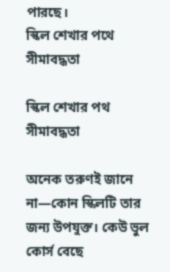পারছে।
স্কিল শেখার পথে সীমাবদ্ধতা

স্কিল শেখার পথ সীমাবদ্ধতা

অনেক তরুণই জানে না—কোন স্কিলটি তার জন্য উপযুক্ত। কেউ ভুল কোর্স বেছে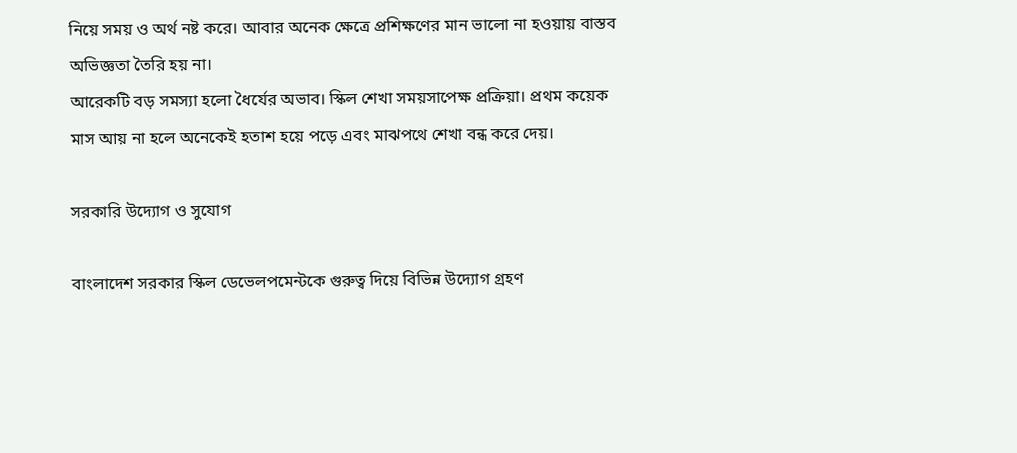নিয়ে সময় ও অর্থ নষ্ট করে। আবার অনেক ক্ষেত্রে প্রশিক্ষণের মান ভালো না হওয়ায় বাস্তব অভিজ্ঞতা তৈরি হয় না।
আরেকটি বড় সমস্যা হলো ধৈর্যের অভাব। স্কিল শেখা সময়সাপেক্ষ প্রক্রিয়া। প্রথম কয়েক মাস আয় না হলে অনেকেই হতাশ হয়ে পড়ে এবং মাঝপথে শেখা বন্ধ করে দেয়।

সরকারি উদ্যোগ ও সুযোগ

বাংলাদেশ সরকার স্কিল ডেভেলপমেন্টকে গুরুত্ব দিয়ে বিভিন্ন উদ্যোগ গ্রহণ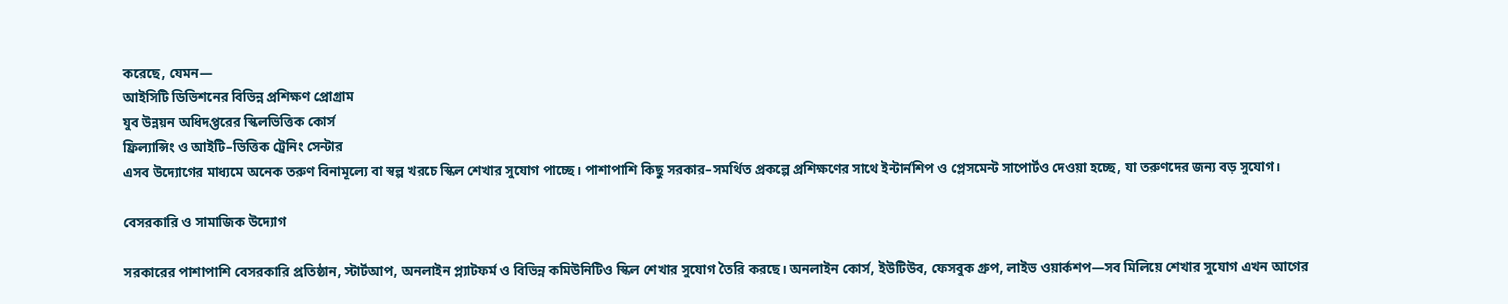করেছে, যেমন—
আইসিটি ডিভিশনের বিভিন্ন প্রশিক্ষণ প্রোগ্রাম
যুব উন্নয়ন অধিদপ্তরের স্কিলভিত্তিক কোর্স
ফ্রিল্যান্সিং ও আইটি–ভিত্তিক ট্রেনিং সেন্টার
এসব উদ্যোগের মাধ্যমে অনেক তরুণ বিনামূল্যে বা স্বল্প খরচে স্কিল শেখার সুযোগ পাচ্ছে। পাশাপাশি কিছু সরকার–সমর্থিত প্রকল্পে প্রশিক্ষণের সাথে ইন্টার্নশিপ ও প্লেসমেন্ট সাপোর্টও দেওয়া হচ্ছে, যা তরুণদের জন্য বড় সুযোগ।

বেসরকারি ও সামাজিক উদ্যোগ

সরকারের পাশাপাশি বেসরকারি প্রতিষ্ঠান, স্টার্টআপ, অনলাইন প্ল্যাটফর্ম ও বিভিন্ন কমিউনিটিও স্কিল শেখার সুযোগ তৈরি করছে। অনলাইন কোর্স, ইউটিউব, ফেসবুক গ্রুপ, লাইভ ওয়ার্কশপ—সব মিলিয়ে শেখার সুযোগ এখন আগের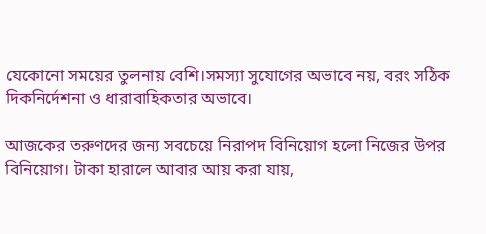যেকোনো সময়ের তুলনায় বেশি।সমস্যা সুযোগের অভাবে নয়, বরং সঠিক দিকনির্দেশনা ও ধারাবাহিকতার অভাবে।

আজকের তরুণদের জন্য সবচেয়ে নিরাপদ বিনিয়োগ হলো নিজের উপর বিনিয়োগ। টাকা হারালে আবার আয় করা যায়,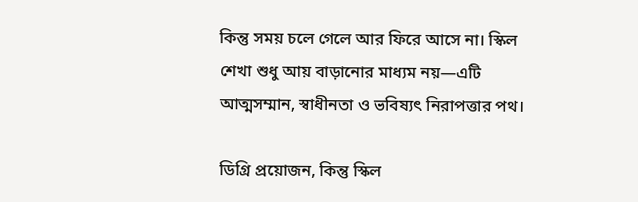কিন্তু সময় চলে গেলে আর ফিরে আসে না। স্কিল শেখা শুধু আয় বাড়ানোর মাধ্যম নয়—এটি আত্মসম্মান, স্বাধীনতা ও ভবিষ্যৎ নিরাপত্তার পথ।

ডিগ্রি প্রয়োজন, কিন্তু স্কিল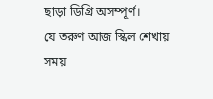ছাড়া ডিগ্রি অসম্পূর্ণ।
যে তরুণ আজ স্কিল শেখায় সময়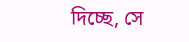দিচ্ছে, সে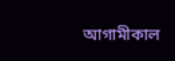আগামীকাল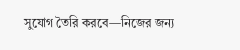সুযোগ তৈরি করবে—নিজের জন্য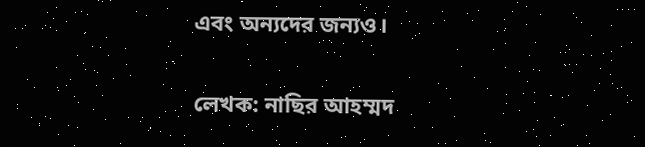এবং অন্যদের জন্যও।

লেখক: নাছির আহম্মদ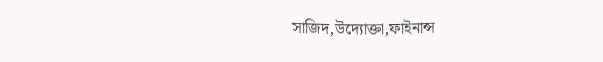সাজিদ,উদ্যোক্তা,ফাইনান্স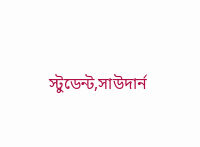স্টুডেন্ট,সাউদার্ন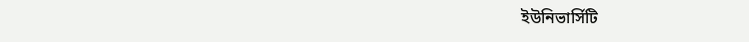ইউনিভার্সিটি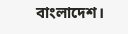বাংলাদেশ।